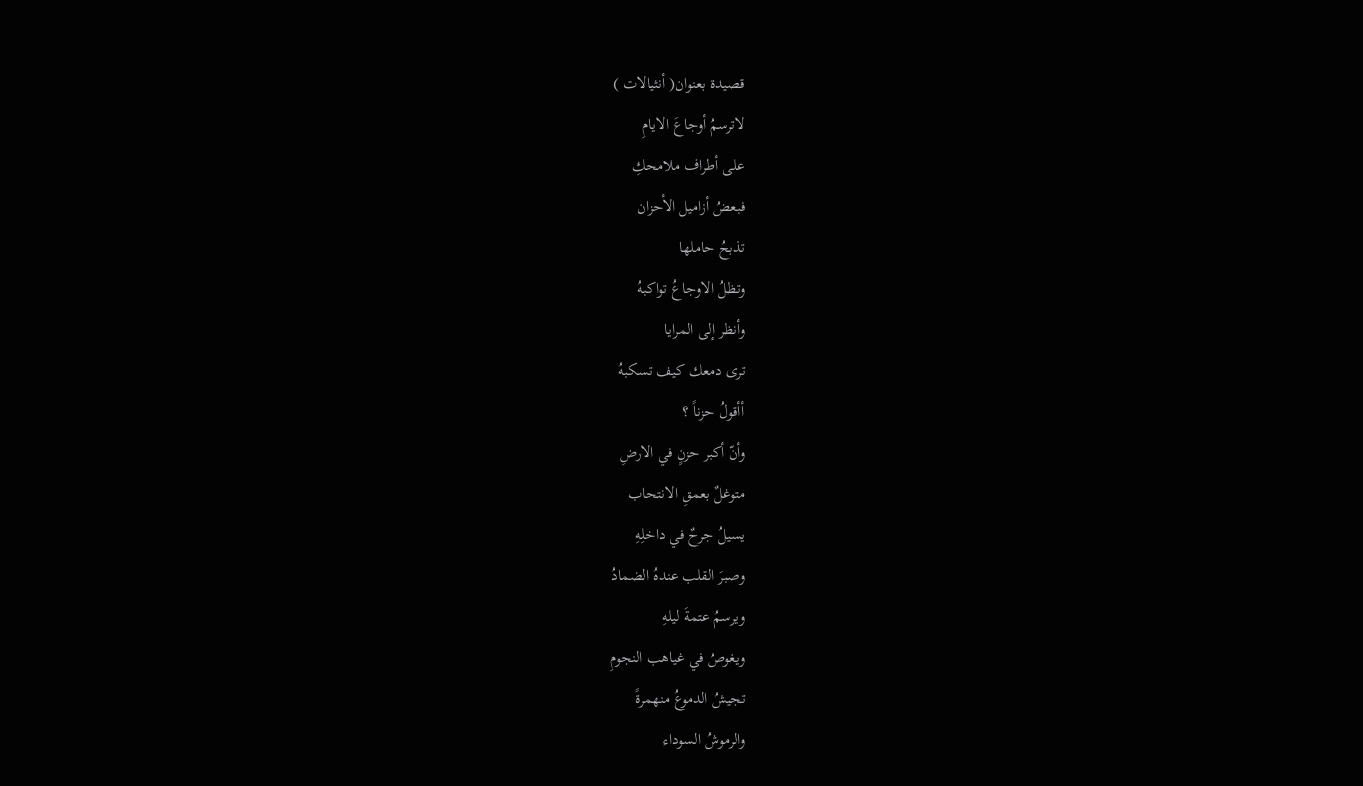قصيدة بعنوان( أنثيالات )
لاترسمُ أوجاعَ الايامِ
على أطراف ملامحكِ
فبعضُ أزاميل الأحزان
تذبحُ حاملها
وتظلُ الاوجاعُ تواكبهُ
وأنظر إلى المرايا
ترى دمعك كيف تسكبهُ
أأقولُ حزناً ؟
وأنّ أكبر حزنٍ في الارضِ
متوغلٌ بعمقِ الانتحاب
يسيلُ جرحٌ في داخلِهِ
وصبرَ القلب عندهُ الضمادُ
ويرسمُ عتمةَ ليلهِ
ويغوصُ في غياهب النجومِ
تجيشُ الدموعُ منهمرةً
والرموشُ السوداء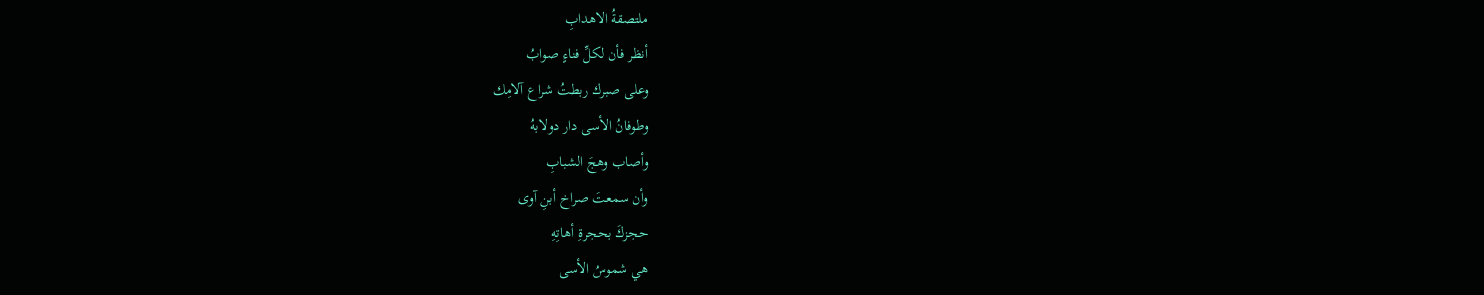ملتصقةُ الاهدابِ
أنظر فأن لكلِّ فناءٍ صوابُ
وعلى صبرك ربطتُ شراع آلامِك
وطوفانُ الأسى دار دولابهُ
وأصاب وهجَ الشبابِ
وأن سمعتَ صراخ أبنِ آوى
حجزكَ بحجرةِ أهاتِهِ
هي شموسُ الأسى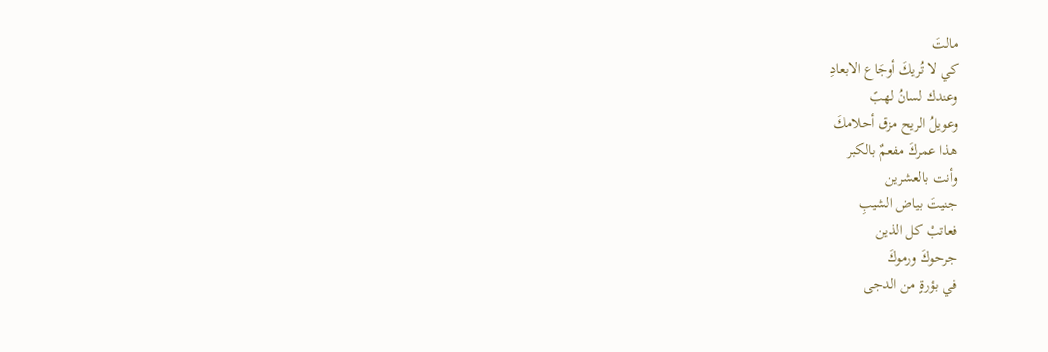مالتَ
كي لا تُريكَ أوجَاع الابعادِ
وعندك لسانُ لهبً
وعويلُ الريح مزق أحلامكَ
هذا عمركَ مفعمٌ بالكبر
وأنت بالعشرين
جنيتَ بياض الشيبِ
فعاتبْ كل الذين
جرحوكَ ورموكَ
في بؤرةٍ من الدجى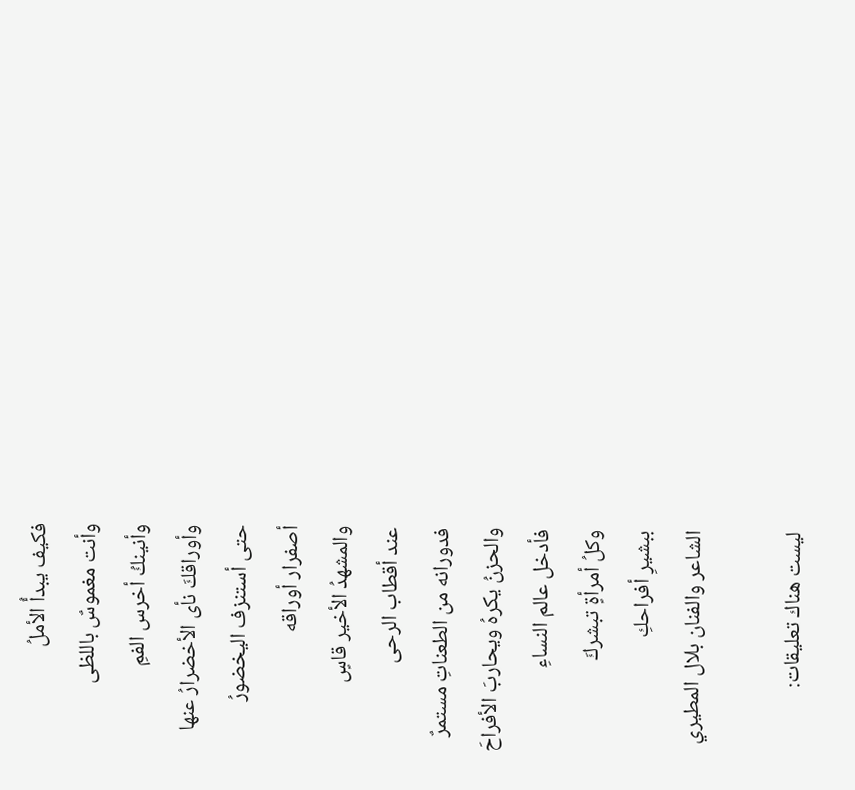فكيف يبدأُ الأملُ
وأنت مغموسٌ باللظى
وأنينكُ أخرس الفمِ
وأوراقكَ نأى الأخضرارُ عنها
حتى أستنزف اليخضورُ
أصفرار أوراقه
والمشهدُ الأخير قاسٍ
عند أقطاب الرحى
فدورانه من الطعناتِ مستمرٌ
والحزنُ يكرهُ ويحاربَ الأفراحَ
فأدخل عالم النساءِ
وكلُ أمرأةٍ تبشركَ
ببشيرِ أفراحكِ
الشاعر والفنان بلال المطيري

ليست هناك تعليقات: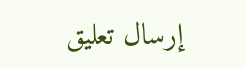إرسال تعليق